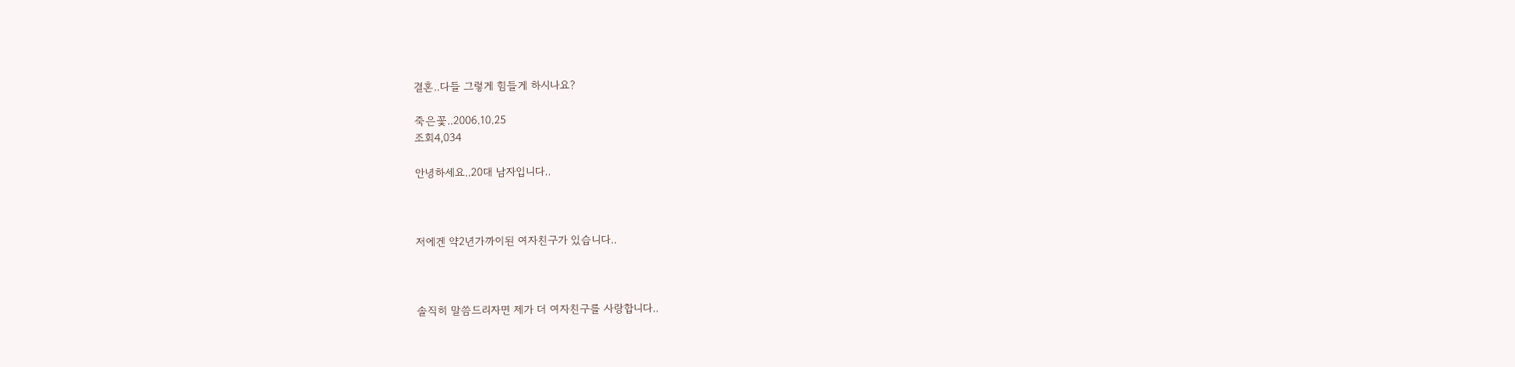결혼..다들 그렇게 힘들게 하시나요?

죽은꽃..2006.10.25
조회4,034

안녕하세요..20대 남자입니다..



저에겐 약2년가까이된 여자친구가 있습니다..



솔직히 말씀드리자면 제가 더 여자친구를 사랑합니다..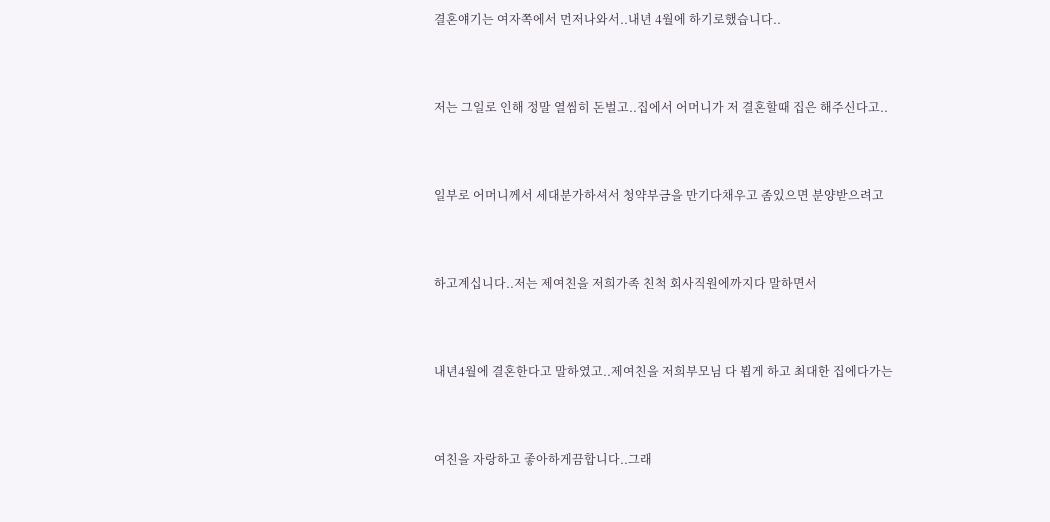결혼얘기는 여자쪽에서 먼저나와서..내년 4월에 하기로했습니다..



저는 그일로 인해 정말 열씸히 돈벌고..집에서 어머니가 저 결혼할때 집은 해주신다고..



일부로 어머니께서 세대분가하셔서 청약부금을 만기다채우고 좀있으면 분양받으려고



하고계십니다..저는 제여친을 저희가족 친척 회사직원에까지다 말하면서



내년4월에 결혼한다고 말하였고..제여친을 저희부모님 다 뵙게 하고 최대한 집에다가는



여친을 자랑하고 좋아하게끔합니다..그래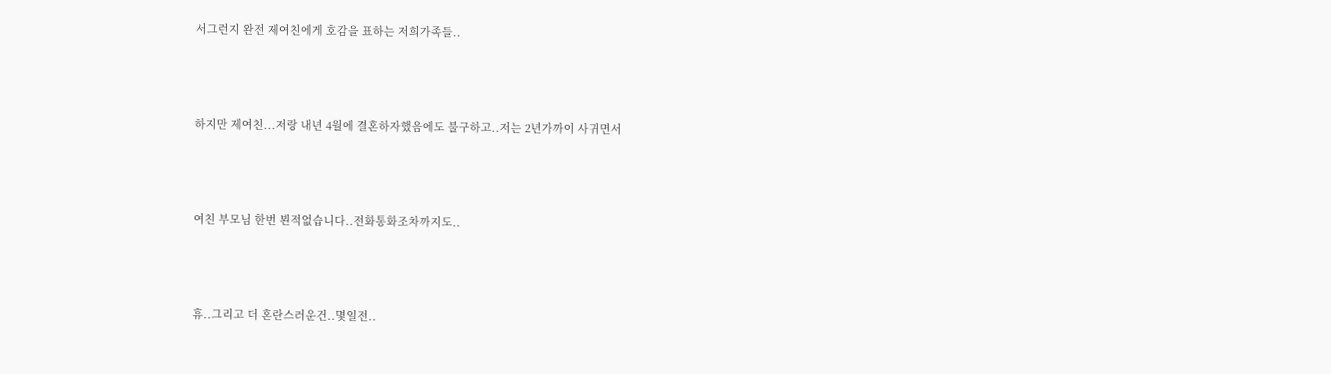서그런지 완전 제여친에게 호감을 표하는 저희가족들..



하지만 제여친...저랑 내년 4월에 결혼하자했음에도 불구하고..저는 2년가까이 사귀면서



여친 부모님 한번 뵌적없습니다..전화통화조차까지도..



휴..그리고 더 혼란스러운건..몇일전..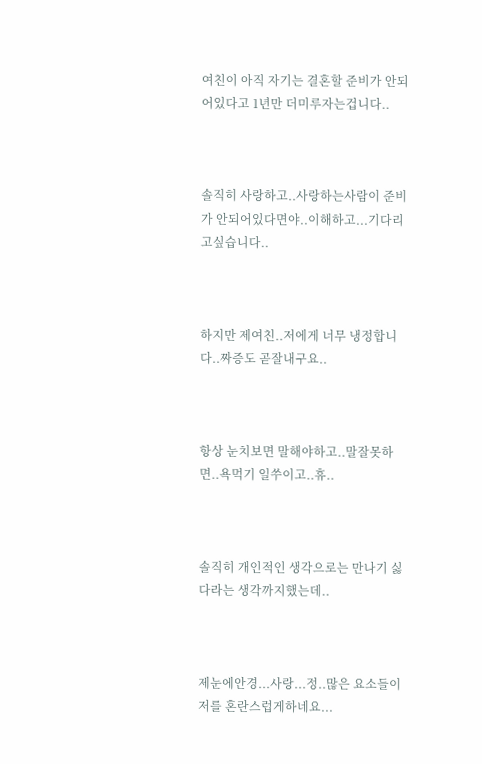여친이 아직 자기는 결혼할 준비가 안되어있다고 1년만 더미루자는겁니다..



솔직히 사랑하고..사랑하는사람이 준비가 안되어있다면야..이해하고...기다리고싶습니다..



하지만 제여친..저에게 너무 냉정합니다..짜증도 곧잘내구요..



항상 눈치보면 말해야하고..말잘못하면..욕먹기 일쑤이고..휴..



솔직히 개인적인 생각으로는 만나기 싫다라는 생각까지했는데..



제눈에안경...사랑...정..많은 요소들이 저를 혼란스럽게하네요...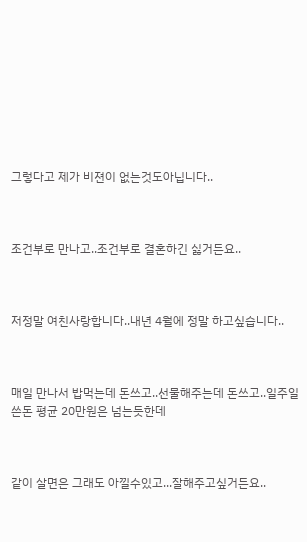그렇다고 제가 비젼이 없는것도아닙니다..



조건부로 만나고..조건부로 결혼하긴 싫거든요..



저정말 여친사랑합니다..내년 4월에 정말 하고싶습니다..



매일 만나서 밥먹는데 돈쓰고..선물해주는데 돈쓰고..일주일 쓴돈 평균 20만원은 넘는듯한데



같이 살면은 그래도 아낄수있고...잘해주고싶거든요..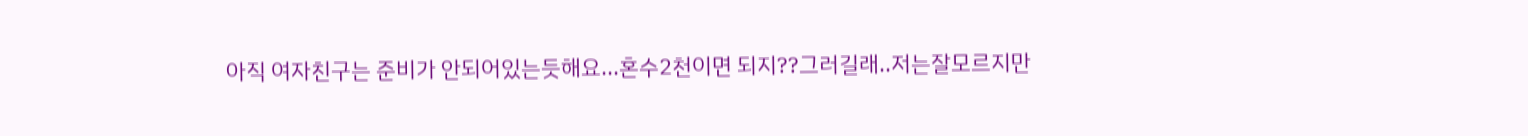아직 여자친구는 준비가 안되어있는듯해요...혼수2천이면 되지??그러길래..저는잘모르지만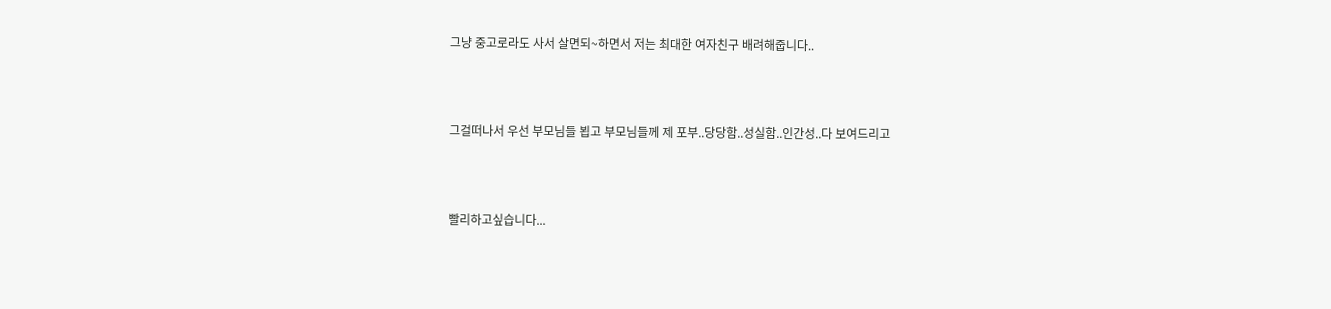그냥 중고로라도 사서 살면되~하면서 저는 최대한 여자친구 배려해줍니다..



그걸떠나서 우선 부모님들 뵙고 부모님들께 제 포부..당당함..성실함..인간성..다 보여드리고



빨리하고싶습니다...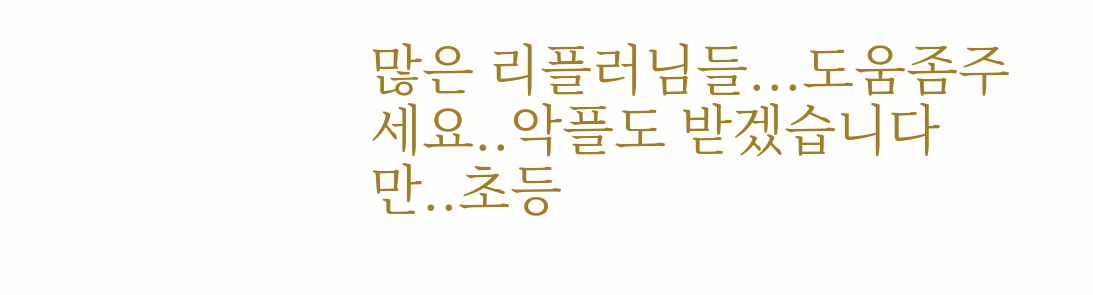많은 리플러님들...도움좀주세요..악플도 받겠습니다만..초등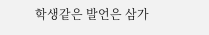학생같은 발언은 삼가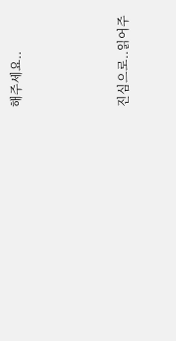해주세요..



진심으로..읽어주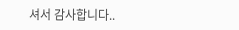셔서 감사합니다..